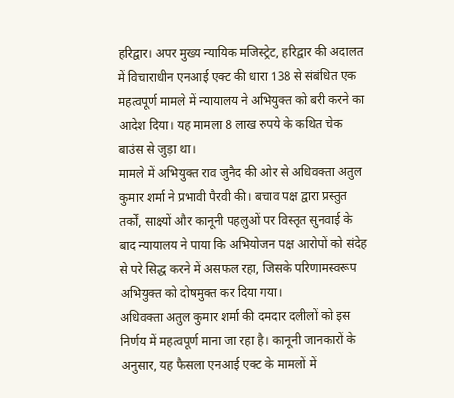हरिद्वार। अपर मुख्य न्यायिक मजिस्ट्रेट, हरिद्वार की अदालत में विचाराधीन एनआई एक्ट की धारा 138 से संबंधित एक महत्वपूर्ण मामले में न्यायालय ने अभियुक्त को बरी करने का आदेश दिया। यह मामला 8 लाख रुपये के कथित चेक बाउंस से जुड़ा था।
मामले में अभियुक्त राव जुनैद की ओर से अधिवक्ता अतुल कुमार शर्मा ने प्रभावी पैरवी की। बचाव पक्ष द्वारा प्रस्तुत तर्कों, साक्ष्यों और कानूनी पहलुओं पर विस्तृत सुनवाई के बाद न्यायालय ने पाया कि अभियोजन पक्ष आरोपों को संदेह से परे सिद्ध करने में असफल रहा, जिसके परिणामस्वरूप अभियुक्त को दोषमुक्त कर दिया गया।
अधिवक्ता अतुल कुमार शर्मा की दमदार दलीलों को इस निर्णय में महत्वपूर्ण माना जा रहा है। कानूनी जानकारों के अनुसार, यह फैसला एनआई एक्ट के मामलों में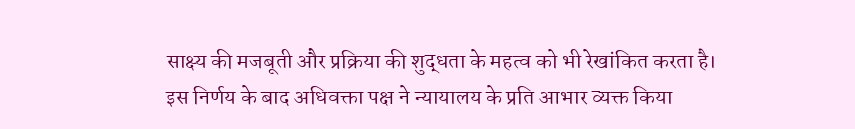साक्ष्य की मजबूती और प्रक्रिया की शुद्धता के महत्व को भी रेखांकित करता है।
इस निर्णय के बाद अधिवक्ता पक्ष ने न्यायालय के प्रति आभार व्यक्त किया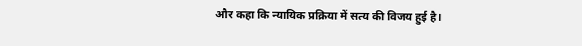और कहा कि न्यायिक प्रक्रिया में सत्य की विजय हुई है।